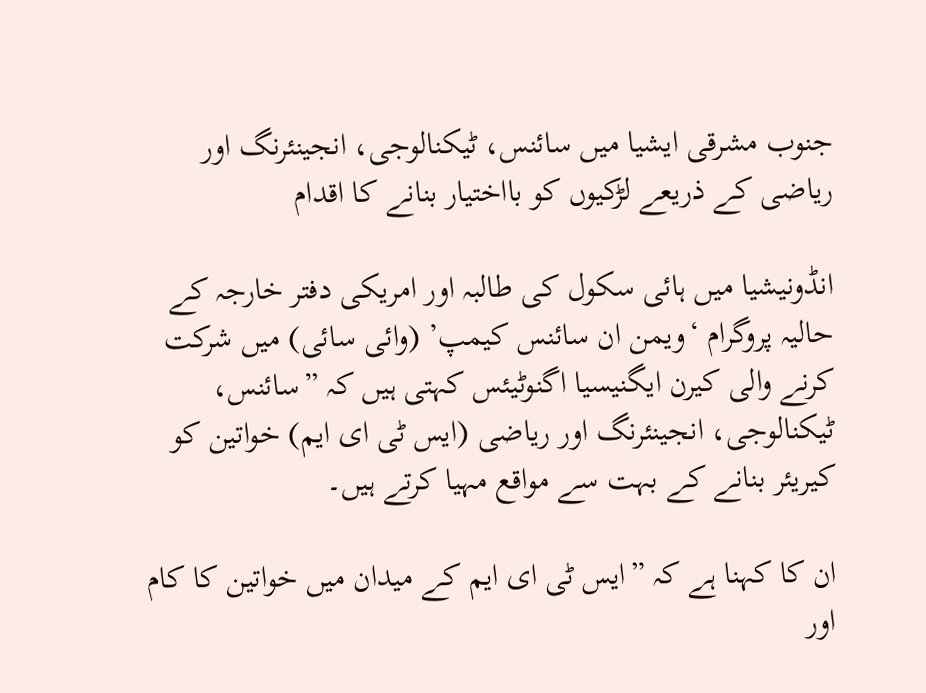جنوب مشرقی ایشیا میں سائنس، ٹیکنالوجی، انجینئرنگ اور ریاضی کے ذریعے لڑکیوں کو بااختیار بنانے کا اقدام

انڈونیشیا میں ہائی سکول کی طالبہ اور امریکی دفتر خارجہ کے حالیہ پروگرام ‘ویمن ان سائنس کیمپ’ (وائی سائی) میں شرکت کرنے والی کیرن ایگنیسیا اگنوٹیئس کہتی ہیں کہ ”سائنس، ٹیکنالوجی، انجینئرنگ اور ریاضی (ایس ٹی ای ایم) خواتین کو کیریئر بنانے کے بہت سے مواقع مہیا کرتے ہیں۔

ان کا کہنا ہے کہ ”ایس ٹی ای ایم کے میدان میں خواتین کا کام اور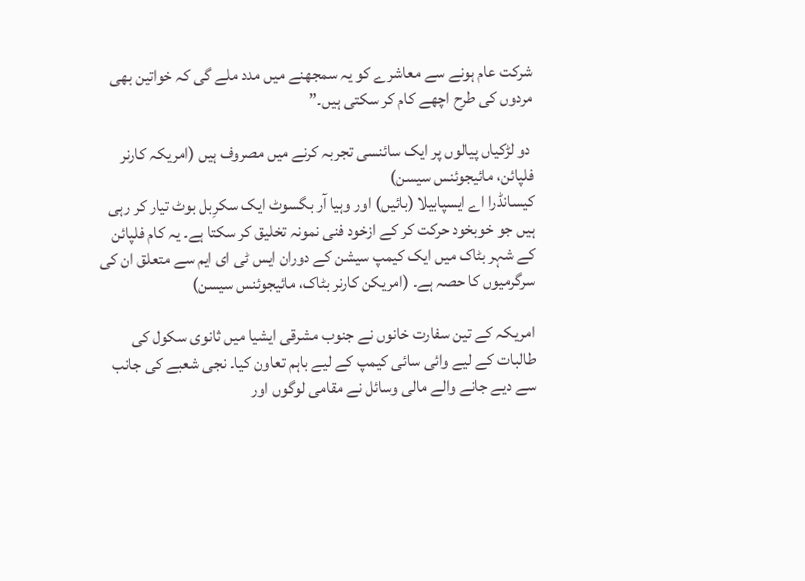شرکت عام ہونے سے معاشرے کو یہ سمجھنے میں مدد ملے گی کہ خواتین بھی مردوں کی طرح اچھے کام کر سکتی ہیں۔”

 دو لڑکیاں پیالوں پر ایک سائنسی تجربہ کرنے میں مصروف ہیں (امریکہ کارنر فلپائن، مائیجوئنس سیسن)
کیسانڈرا اے ایسپابیلا (بائیں) اور وہیا آر بگسوٹ ایک سکرِبل بوٹ تیار کر رہی ہیں جو خوبخود حرکت کر کے ازخود فنی نمونہ تخلیق کر سکتا ہے۔ یہ کام فلپائن کے شہر بٹاک میں ایک کیمپ سیشن کے دوران ایس ٹی ای ایم سے متعلق ان کی سرگرمیوں کا حصہ ہے۔ (امریکن کارنر بٹاک، مائیجوئنس سیسن)

امریکہ کے تین سفارت خانوں نے جنوب مشرقی ایشیا میں ثانوی سکول کی طالبات کے لیے وائی سائی کیمپ کے لیے باہم تعاون کیا۔ نجی شعبے کی جانب سے دیے جانے والے مالی وسائل نے مقامی لوگوں اور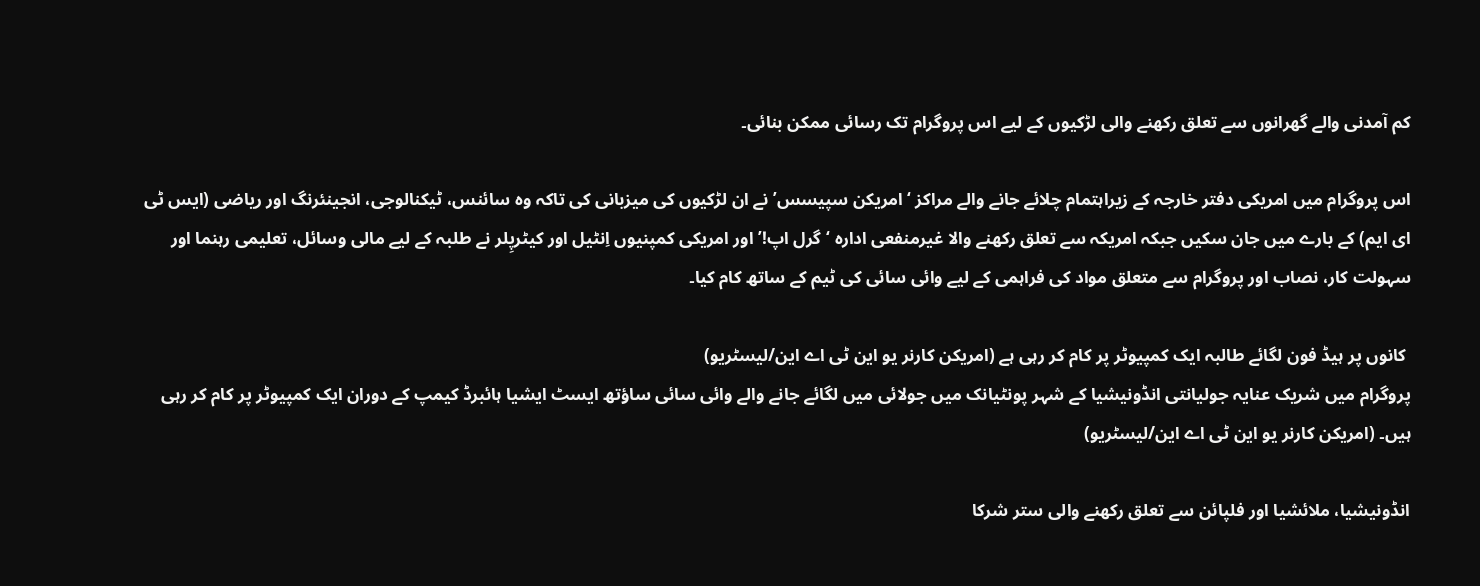کم آمدنی والے گھرانوں سے تعلق رکھنے والی لڑکیوں کے لیے اس پروگرام تک رسائی ممکن بنائی۔

اس پروگرام میں امریکی دفتر خارجہ کے زیراہتمام چلائے جانے والے مراکز ‘امریکن سپیسس’ نے ان لڑکیوں کی میزبانی کی تاکہ وہ سائنس، ٹیکنالوجی، انجینئرنگ اور ریاضی (ایس ٹی ای ایم) کے بارے میں جان سکیں جبکہ امریکہ سے تعلق رکھنے والا غیرمنفعی ادارہ ‘گرل اپ!’ اور امریکی کمپنیوں اِنٹیل اور کیٹرپِلر نے طلبہ کے لیے مالی وسائل، تعلیمی رہنما اور سہولت کار، نصاب اور پروگرام سے متعلق مواد کی فراہمی کے لیے وائی سائی کی ٹیم کے ساتھ کام کیا۔

 کانوں پر ہیڈ فون لگائے طالبہ ایک کمپیوٹر پر کام کر رہی ہے (امریکن کارنر یو این ٹی اے این/لیسٹریو)
پروگرام میں شریک عنایہ جولیانتی انڈونیشیا کے شہر پونٹیانک میں جولائی میں لگائے جانے والے وائی سائی ساؤتھ ایسٹ ایشیا ہائبرڈ کیمپ کے دوران ایک کمپیوٹر پر کام کر رہی ہیں۔ (امریکن کارنر یو این ٹی اے این/لیسٹریو)

انڈونیشیا، ملائشیا اور فلپائن سے تعلق رکھنے والی ستر شرکا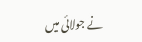نے جولائی میں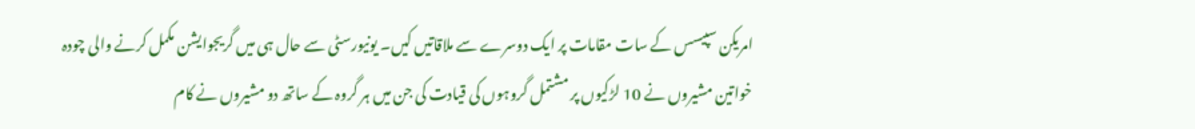امریکن سپیسس کے سات مقامات پر ایک دوسرے سے ملاقاتیں کیں۔ یونیورسٹی سے حال ہی میں گریجوایشن مکمل کرنے والی چودہ خواتین مشیروں نے 10 لڑکیوں پر مشتمل گروہوں کی قیادت کی جن میں ہر گروہ کے ساتھ دو مشیروں نے کام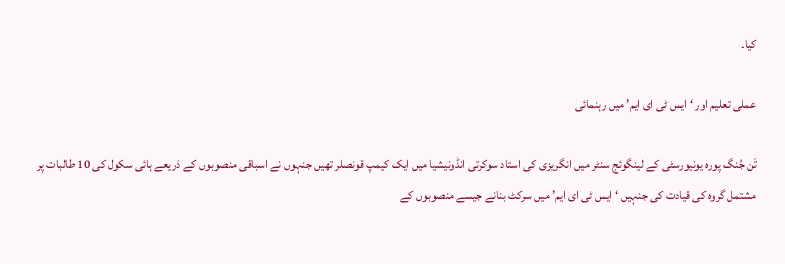کیا۔

عملی تعلیم اور ‘ایس ٹی ای ایم’ میں رہنمائی

تَن جُنگ پورہ یونیورسٹی کے لینگوئج سنٹر میں انگریزی کی استاد سوکرتی انڈونیشیا میں ایک کیمپ قونصلر تھیں جنہوں نے اسباقی منصوبوں کے ذریعے ہائی سکول کی 10 طالبات پر مشتمل گروہ کی قیادت کی جنہیں ‘ایس ٹی ای ایم’ میں سرکٹ بنانے جیسے منصوبوں کے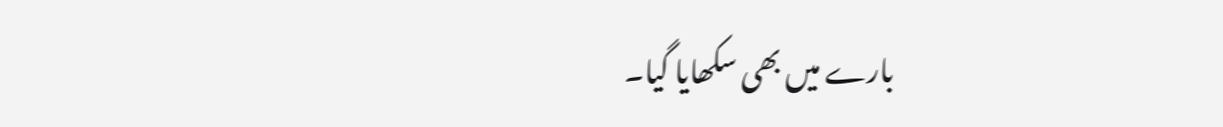بارے میں بھی سکھایا گیا۔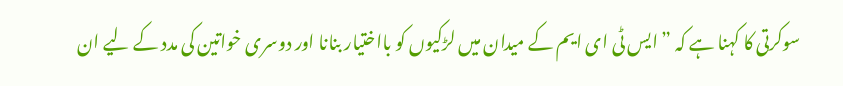سوکرتی کا کہنا ہے کہ ”ایس ٹی ای ایم کے میدان میں لڑکیوں کو بااختیار بنانا اور دوسری خواتین کی مدد کے لیے ان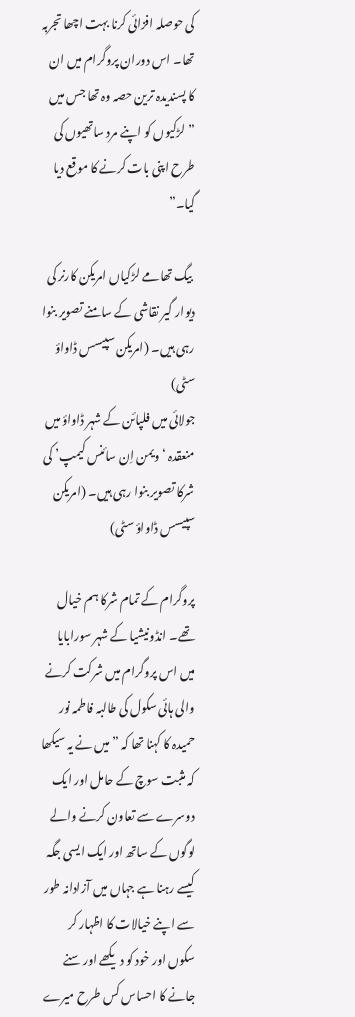کی حوصلہ افزائی کرنا بہت اچھا تجربہ تھا۔ اس دوران پروگرام میں ان کا پسندیدہ ترین حصہ وہ تھا جس میں ”لڑکیوں کو اپنے مرد ساتھیوں کی طرح اپنی بات کرنے کا موقع دیا گیا۔”

 بیگ تھامے لڑکیاں امریکن کارنر کی دیوار گیر نقاشی کے سامنے تصویر بنوا رہی ہیں۔ (امریکن سپیسس ڈاواؤ سٹی)
جولائی میں فلپائن کے شہر ڈاواؤ میں منعقدہ ‘ویمن اِن سائنس کیمپ’ کی شرکا تصویر بنوا رہی ہیں۔ (امریکن سپیسس ڈاواؤ سٹی)

پروگرام کے تمام شرکا ہم خیال تھے۔ انڈونیشیا کے شہر سورابایا میں اس پروگرام میں شرکت کرنے والی ہائی سکول کی طالبہ فاطمہ نور حمیدہ کا کہنا تھا کہ ”میں نے یہ سیکھا کہ مثبت سوچ کے حامل اور ایک دوسرے سے تعاون کرنے والے لوگوں کے ساتھ اور ایک ایسی جگہ کیسے رہنا ہے جہاں میں آزادانہ طور سے اپنے خیالات کا اظہار کر سکوں اور خود کو دیکھے اور سنے جانے کا احساس کس طرح میرے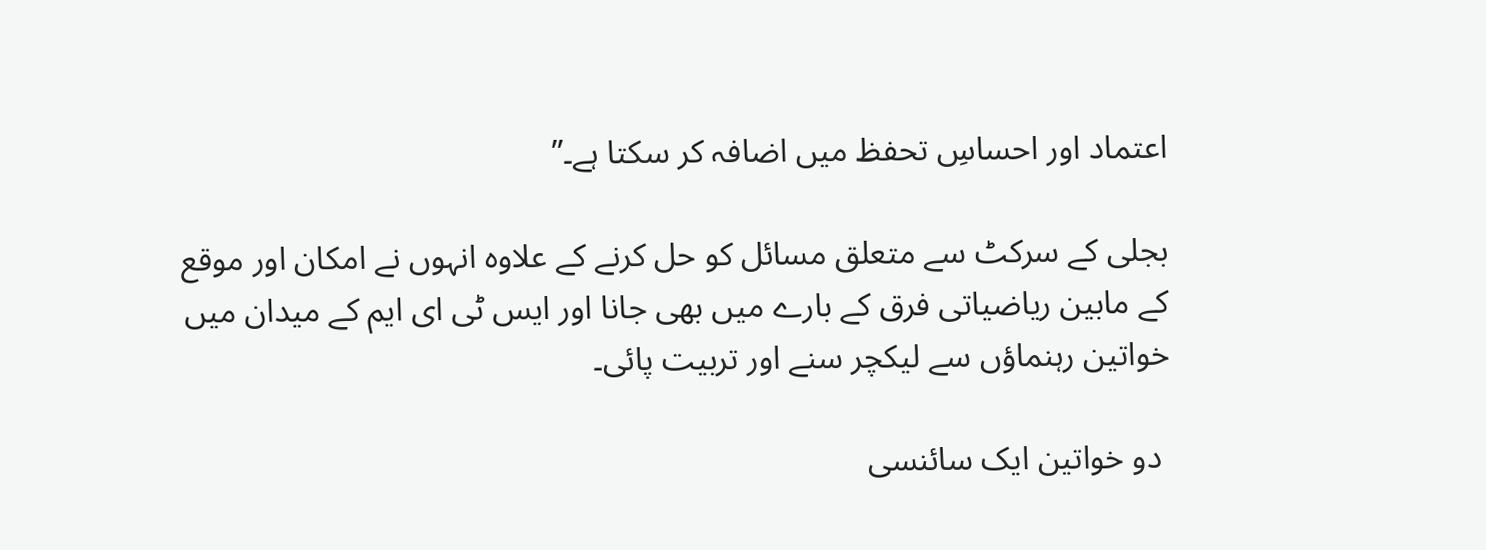اعتماد اور احساسِ تحفظ میں اضافہ کر سکتا ہے۔”

بجلی کے سرکٹ سے متعلق مسائل کو حل کرنے کے علاوہ انہوں نے امکان اور موقع کے مابین ریاضیاتی فرق کے بارے میں بھی جانا اور ایس ٹی ای ایم کے میدان میں خواتین رہنماؤں سے لیکچر سنے اور تربیت پائی۔

 دو خواتین ایک سائنسی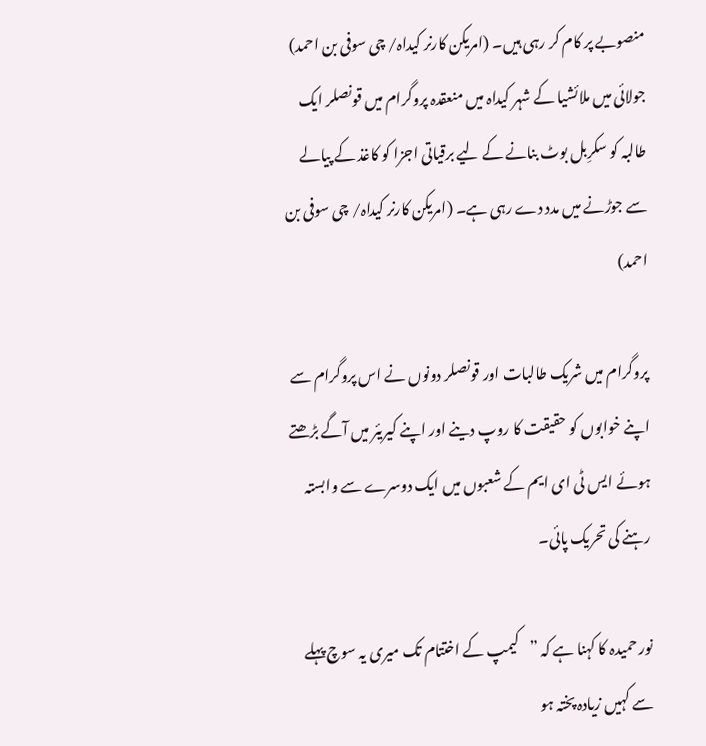منصوبے پر کام کر رہی ہیں۔ (امریکن کارنر کیداہ/ چی سوفی بن احمد)
جولائی میں ملائشیا کے شہر کیداہ میں منعقدہ پروگرام میں قونصلر ایک طالبہ کو سکرِبل بوٹ بنانے کے لیے برقیاتی اجزا کو کاغذ کے پیالے سے جوڑنے میں مدد دے رہی ہے۔ (امریکن کارنر کیداہ/ چی سوفی بن احمد)

پروگرام میں شریک طالبات اور قونصلر دونوں نے اس پروگرام سے اپنے خوابوں کو حقیقت کا روپ دینے اور اپنے کیریئر میں آگے بڑھتے ہوئے ایس ٹی ای ایم کے شعبوں میں ایک دوسرے سے وابستہ رہنے کی تحریک پائی۔

نور حمیدہ کا کہنا ہے کہ ”کیمپ کے اختتام تک میری یہ سوچ پہلے سے کہیں زیادہ پختہ ہو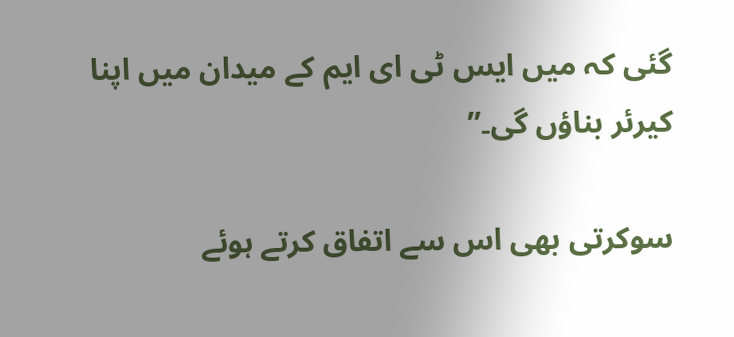گئی کہ میں ایس ٹی ای ایم کے میدان میں اپنا کیرئر بناؤں گی۔”

سوکرتی بھی اس سے اتفاق کرتے ہوئے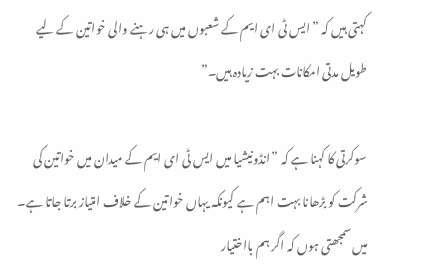کہتی ہیں کہ ”ایس ٹی ای ایم کے شعبوں میں ہی رہنے والی خواتین کے لیے طویل مدتی امکانات بہت زیادہ ہیں۔”

سوکرتی کا کہنا ہے کہ ”انڈونیشیا میں ایس ٹی ای ایم کے میدان میں خواتین کی شرکت کو بڑھانا بہت اہم ہے کیونکہ یہاں خواتین کے خلاف امتیاز برتا جاتا ہے۔ میں سمجھتی ہوں کہ اگر ہم بااختیار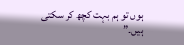ہوں تو ہم بہت کچھ کر سکتی ہیں۔”